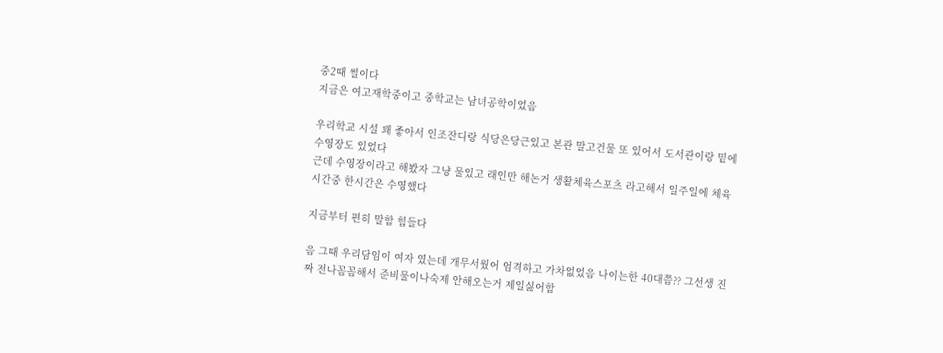중2때 썰이다
지금은 여고재학중이고 중학교는 남녀공학이었음

우리학교 시설 꽤 좋아서 인조잔디랑 식당은당근있고 본관 말고건물 또 있어서 도서관이랑 밑에 수영장도 있었다
근데 수영장이라고 해봤자 그냥 물있고 래인만 해논거 생활체육스포츠 라고해서 일주일에 체육시간중 한시간은 수영했다

지금부터 편히 말함 힘들다

음 그때 우리담임이 여자 였는데 개무서웠어 엄격하고 가차없었음 나이는한 40대쯤?? 그선생 진짜 전나꼼꼼해서 준비물이나숙제 안해오는거 제일싫어함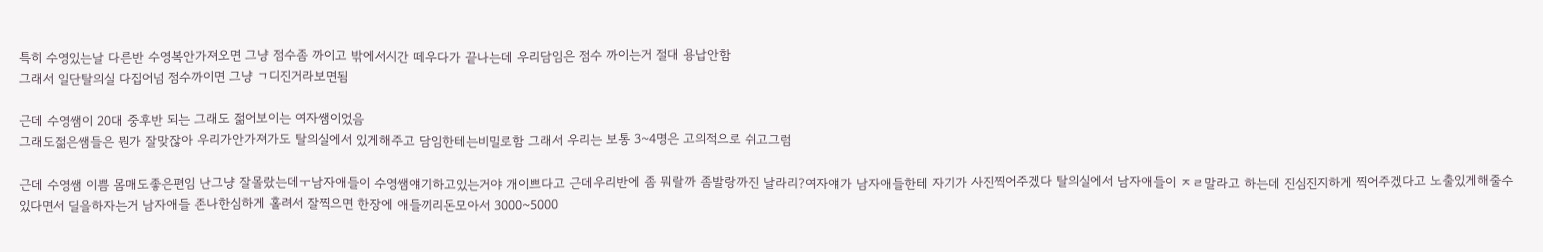특히 수영있는날 다른반 수영복안가져오면 그냥 점수좀 까이고 밖에서시간 떼우다가 끝나는데 우리담임은 점수 까이는거 절대 용납안함
그래서 일단탈의실 다집어넘 점수까이면 그냥 ㄱ디진거라보면됨

근데 수영쌤이 20대 중후반 되는 그래도 젊어보이는 여자쌤이었음
그래도젊은쌤들은 뭔가 잘맞잖아 우리가안가져가도 탈의실에서 있게해주고 담임한테는비밀로함 그래서 우리는 보통 3~4명은 고의적으로 쉬고그럼

근데 수영쌤 이쁨 몸매도좋은편임 난그냥 잘몰랐는데ㅜ남자애들이 수영쌤얘기하고있는거야 개이쁘다고 근데우리반에 좀 뭐랄까 좀발랑까진 날라리?여자얘가 남자애들한테 자기가 사진찍어주겠다 탈의실에서 남자애들이 ㅈㄹ말라고 하는데 진심진지하게 찍어주겠다고 노출있게해줄수있다면서 딜을하자는거 남자애들 존나한심하게 홀려서 잘찍으면 한장에 애들끼리돈모아서 3000~5000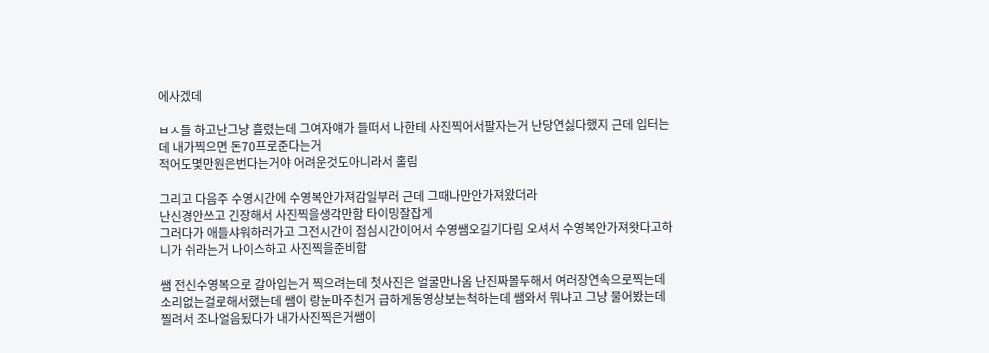에사겠데

ㅂㅅ들 하고난그냥 흘렸는데 그여자얘가 들떠서 나한테 사진찍어서팔자는거 난당연싫다했지 근데 입터는데 내가찍으면 돈70프로준다는거
적어도몇만원은번다는거야 어려운것도아니라서 홀림

그리고 다음주 수영시간에 수영복안가져감일부러 근데 그때나만안가져왔더라
난신경안쓰고 긴장해서 사진찍을생각만함 타이밍잘잡게
그러다가 애들샤워하러가고 그전시간이 점심시간이어서 수영쌤오길기다림 오셔서 수영복안가져왓다고하니가 쉬라는거 나이스하고 사진찍을준비함

쌤 전신수영복으로 갈아입는거 찍으려는데 첫사진은 얼굴만나옴 난진짜몰두해서 여러장연속으로찍는데 소리없는걸로해서했는데 쌤이 랑눈마주친거 급하게동영상보는척하는데 쌤와서 뭐냐고 그냥 물어봤는데 찔려서 조나얼음됬다가 내가사진찍은거쌤이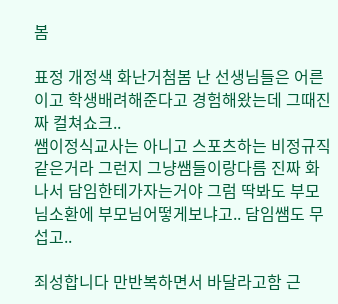봄

표정 개정색 화난거첨봄 난 선생님들은 어른이고 학생배려해준다고 경험해왔는데 그때진짜 컬쳐쇼크..
쌤이정식교사는 아니고 스포츠하는 비정규직같은거라 그런지 그냥쌤들이랑다름 진짜 화나서 담임한테가자는거야 그럼 딱봐도 부모님소환에 부모님어떻게보냐고.. 담임쌤도 무섭고..

죄성합니다 만반복하면서 바달라고함 근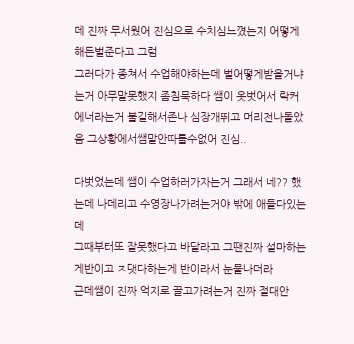데 진짜 무서웠어 진심으로 수치심느꼈는지 어떻게해든벌준다고 그럼
그러다가 종쳐서 수업해야하는데 벌어떻게받을거냐는거 아무말못했지 좀침묵하다 쌤이 옷벗어서 락커에너라는거 불길해서존나 심장개뛰고 머리전나돌았음 그상황에서쌤말안따를수없어 진심..

다벗었는데 쌤이 수업하러가자는거 그래서 네?? 했는데 나데리고 수영장나가려는거야 밖에 애들다있는데
그때부터또 잘못했다고 바달라고 그땐진짜 설마하는게반이고 ㅈ댓다하는게 반이라서 눈물나더라
근데쌤이 진짜 억지로 끌고가려는거 진짜 절대안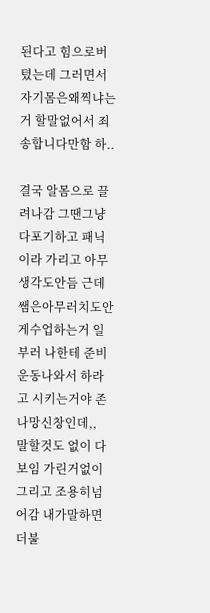된다고 힘으로버텼는데 그러면서자기몸은왜찍냐는거 할말없어서 죄송합니다만함 하..

결국 알몸으로 끌려나감 그땐그냥다포기하고 패닉이라 가리고 아무생각도안듬 근데쌤은아무러치도안게수업하는거 일부러 나한테 준비운동나와서 하라고 시키는거야 존나망신창인데,,
말할것도 없이 다보임 가린거없이 그리고 조용히넘어감 내가말하면더불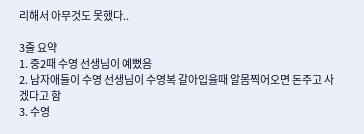리해서 아무것도 못했다..

3줄 요약
1. 중2때 수영 선생님이 예뻤음
2. 남자애들이 수영 선생님이 수영복 갈아입을때 알몸찍어오면 돈주고 사겠다고 함
3. 수영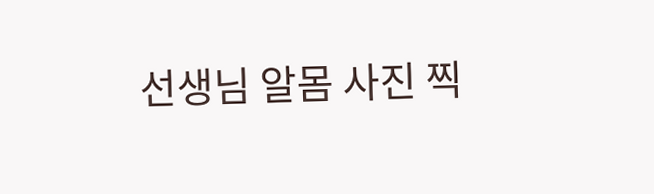선생님 알몸 사진 찍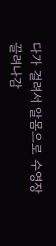다가 걸려서 알몸으로 수영장 끌려나감